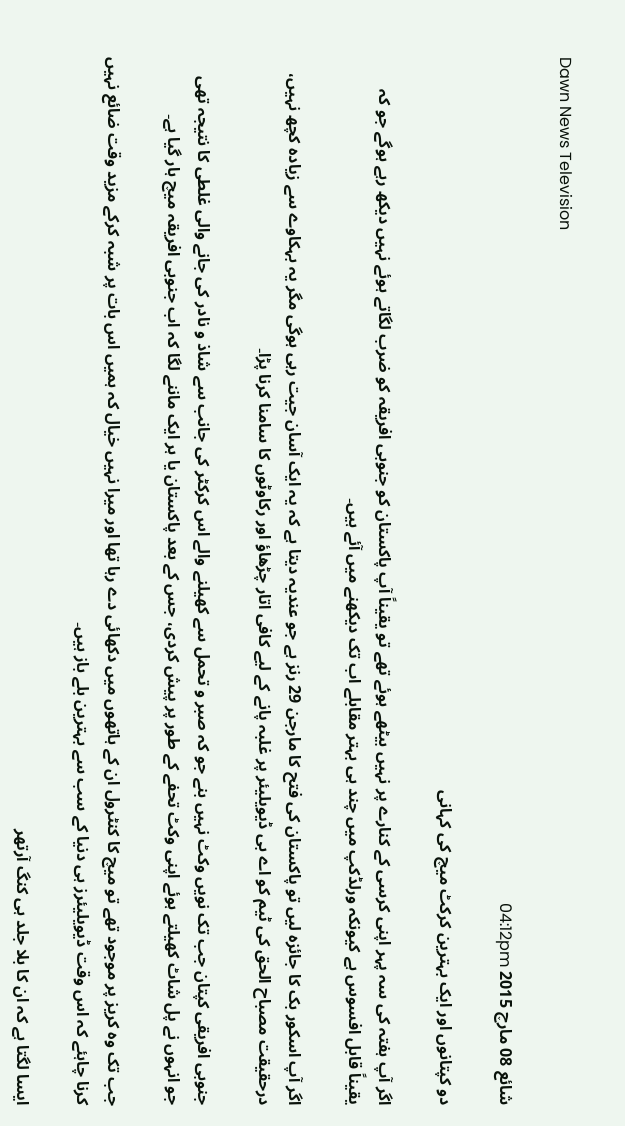Dawn News Television

شائع 08 مارچ 2015 04:12pm

دو کپتانوں اور ایک بہترین کرکٹ میچ کی کہانی

اگر آپ ہفتہ کی سہ پہر اپنی کرسی کے کنارے پر نہیں بیٹھے ہوئے تھے تو یقیناً آپ پاکستان کو جنوبی افریقہ کو ضرب لگاتے ہوئے نہیں دیکھ رہے ہوگے جو کہ یقیناً قابل افسوس ہے کیونکہ ورلڈکپ میں چند ہی بہتر مقابلے اب تک دیکھنے میں آئے ہیں۔

اگر آپ اسکور بک کا جائزہ لیں تو پاکستان کی فتح کا مارجن 29 رنز ہے جو عندیہ دیتا ہے کہ یہ ایک آسان جیت رہی ہوگی مگر یہ بہکاوے سے زیادہ کچھ نہیں، درحقیقت مصباح الحق کی ٹیم کو اے بی ڈیویلیئر پر غلبہ پانے کے لیے کافی اتار چڑھاؤ اور رکاوٹوں کا سامنا کرنا پڑا۔

جنوبی افریقی کپتان جب تک نویں وکٹ نہیں بنے جو کہ صبر و تحمل سے کھیلنے والے اس کرکٹر کی جانب سے شاذ و نادر کی جانے والی غلطی کا نتیجہ تھی جو انہوں نے پل شاٹ کھیلتے ہوئے اپنی وکٹ تحفے کے طور پر پیش کردی، جس کے بعد پاکستان یا ہر ایک ماننے لگا کہ اب جنوبی افریقہ میچ ہار گیا ہے۔

جب تک وہ کریز پر موجود تھے تو میچ کا کنٹرول ان کے ہاتھوں میں دکھائی دے رہا تھا اور میرا نہیں خیال کہ ہمیں اس بات پر شبہ کرکے مزید وقت ضائع نہیں کرنا چاہئے کہ اس وقت ڈیویلیئرز ہی دنیا کے سب سے بہترین بلے باز ہیں۔

ایسا لگتا ہے کہ ان کا بلا جلد ہی کنگ آرتھر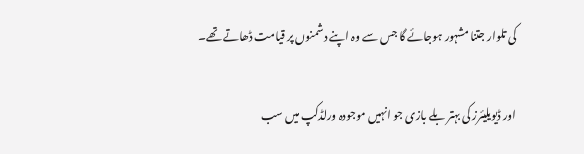کی تلوار جتنا مشہور ہوجائے گا جس سے وہ اپنے دشمنوں پر قیامت ڈھاتے تھے۔

اور ڈیویلیئرز کی بہتر بلے بازی جو انہیں موجودہ ورلڈکپ میں سب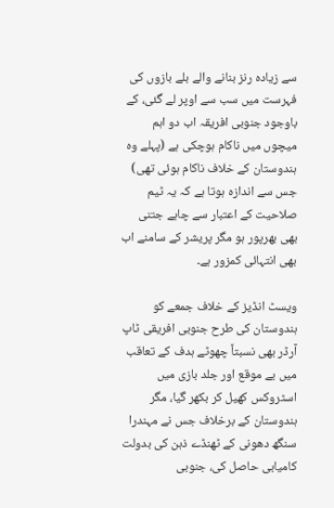سے زیادہ رنز بنانے والے بلے بازوں کی فہرست میں سب سے اوپر لے گئی، کے باوجود جنوبی افریقہ اب دو اہم میچوں میں ناکام ہوچکی ہے (پہلے وہ ہندوستان کے خلاف ناکام ہوئی تھی) جس سے اندازہ ہوتا ہے کہ یہ ٹیم صلاحیت کے اعتبار سے چاہے جتنی بھی بھرپور ہو مگر پریشر کے سامنے اب بھی انتہائی کمزور ہے۔

ویسٹ انڈیز کے خلاف جمعے کو ہندوستان کی طرح جنوبی افریقی ٹاپ آرڈر بھی نسبتاً چھوٹے ہدف کے تعاقب میں بے موقع اور جلد بازی میں اسٹروکس کھیل کر بکھر گیا، مگر ہندوستان کے برخلاف جس نے مہندرا سنگھ دھونی کے ٹھنڈے ذہن کی بدولت کامیابی حاصل کی، جنوبی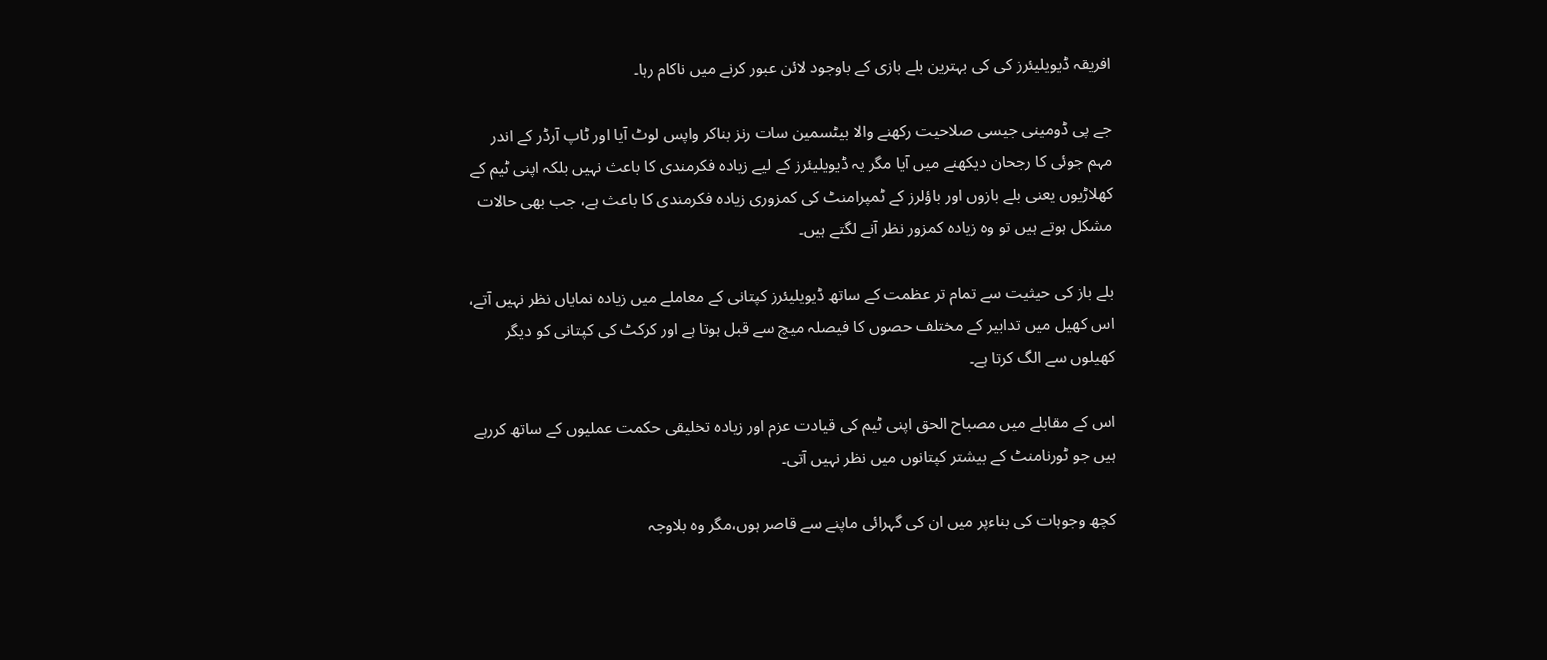افریقہ ڈیویلیئرز کی کی بہترین بلے بازی کے باوجود لائن عبور کرنے میں ناکام رہا۔

جے پی ڈومینی جیسی صلاحیت رکھنے والا بیٹسمین سات رنز بناکر واپس لوٹ آیا اور ٹاپ آرڈر کے اندر مہم جوئی کا رجحان دیکھنے میں آیا مگر یہ ڈیویلیئرز کے لیے زیادہ فکرمندی کا باعث نہیں بلکہ اپنی ٹیم کے کھلاڑیوں یعنی بلے بازوں اور باؤلرز کے ٹمپرامنٹ کی کمزوری زیادہ فکرمندی کا باعث ہے، جب بھی حالات مشکل ہوتے ہیں تو وہ زیادہ کمزور نظر آنے لگتے ہیں۔

بلے باز کی حیثیت سے تمام تر عظمت کے ساتھ ڈیویلیئرز کپتانی کے معاملے میں زیادہ نمایاں نظر نہیں آتے، اس کھیل میں تدابیر کے مختلف حصوں کا فیصلہ میچ سے قبل ہوتا ہے اور کرکٹ کی کپتانی کو دیگر کھیلوں سے الگ کرتا ہے۔

اس کے مقابلے میں مصباح الحق اپنی ٹیم کی قیادت عزم اور زیادہ تخلیقی حکمت عملیوں کے ساتھ کررہے ہیں جو ٹورنامنٹ کے بیشتر کپتانوں میں نظر نہیں آتی۔

کچھ وجوہات کی بناءپر میں ان کی گہرائی ماپنے سے قاصر ہوں،مگر وہ بلاوجہ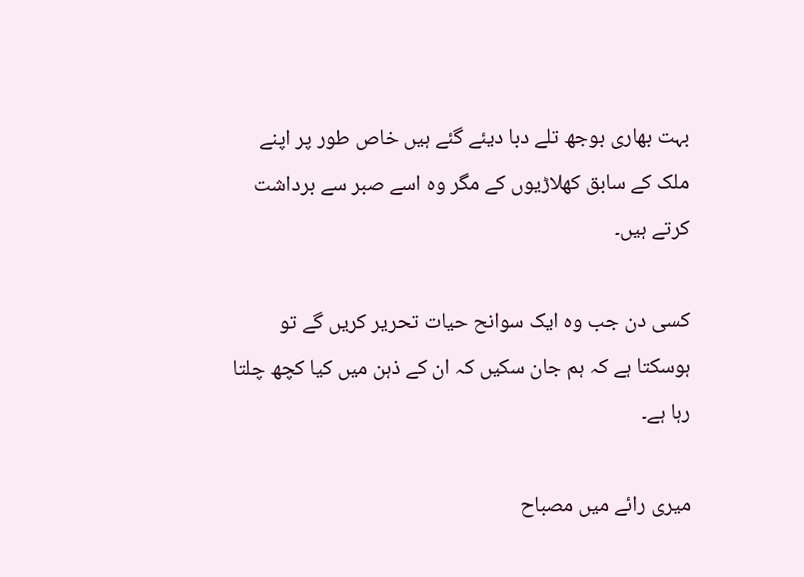بہت بھاری بوجھ تلے دبا دیئے گئے ہیں خاص طور پر اپنے ملک کے سابق کھلاڑیوں کے مگر وہ اسے صبر سے برداشت کرتے ہیں۔

کسی دن جب وہ ایک سوانح حیات تحریر کریں گے تو ہوسکتا ہے کہ ہم جان سکیں کہ ان کے ذہن میں کیا کچھ چلتا رہا ہے۔

میری رائے میں مصباح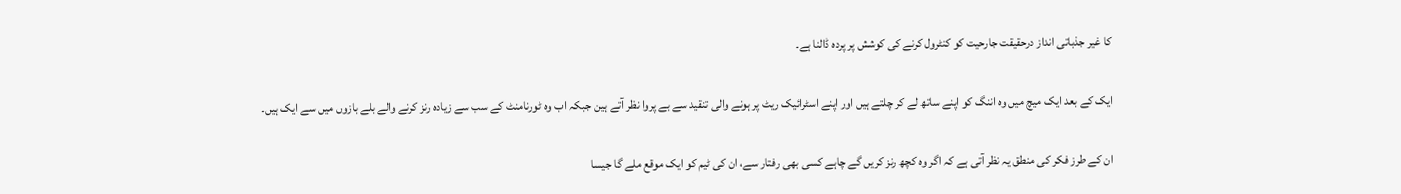کا غیر جذباتی انداز درحقیقت جارحیت کو کنٹرول کرنے کی کوشش پر پردہ ڈالنا ہے۔

ایک کے بعد ایک میچ میں وہ اننگ کو اپنے ساتھ لے کر چلتے ہیں اور اپنے اسٹرائیک ریٹ پر ہونے والی تنقید سے بے پروا نظر آتے ہین جبکہ اب وہ ٹورنامنٹ کے سب سے زیادہ رنز کرنے والے بلے بازوں میں سے ایک ہیں۔

ان کے طرز فکر کی منطق یہ نظر آتی ہے کہ اگر وہ کچھ رنز کریں گے چاہے کسی بھی رفتار سے، ان کی ٹیم کو ایک موقع ملے گا جیسا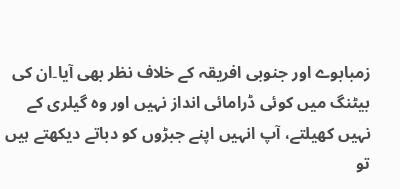زمبابوے اور جنوبی افریقہ کے خلاف نظر بھی آیا۔ان کی بیٹنگ میں کوئی ڈرامائی انداز نہیں اور وہ گیلری کے نہیں کھیلتے، آپ انہیں اپنے جبڑوں کو دباتے دیکھتے ہیں تو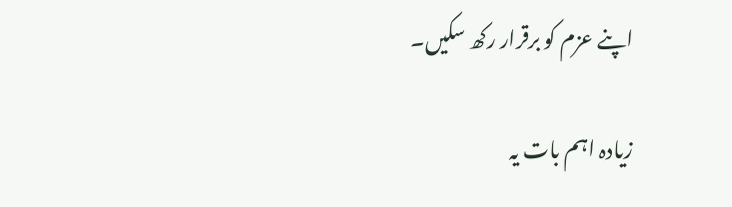اپنے عزم کو برقرار رکھ سکیں۔

زیادہ اہم بات یہ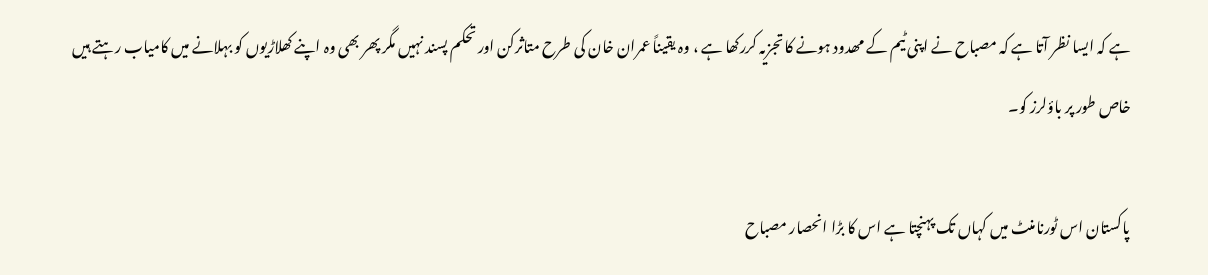ہے کہ ایسا نظر آتا ہے کہ مصباح نے اپنی ٹیم کے مھدود ہونے کا تجزیہ کررکھا ہے ، وہ یقیناً عمران خان کی طرح متاثرکن اور تحکم پسند نہیں مگر پھر بھی وہ اپنے کھلاڑیوں کو بہلانے میں کامیاب رہتے ہیں خاص طور پر باؤلرز کو۔

پاکستان اس ٹورنامنٹ میں کہاں تک پہنچتا ہے اس کا بڑا انحصار مصباح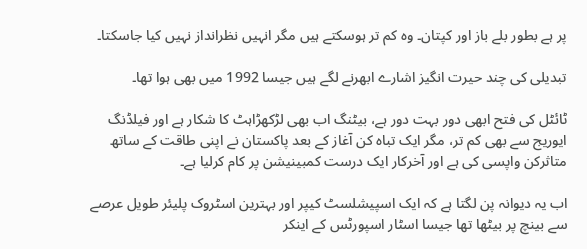پر ہے بطور بلے باز اور کپتان۔ وہ کم تر ہوسکتے ہیں مگر انہیں نظرانداز نہیں کیا جاسکتا۔

تبدیلی کی چند حیرت انگیز اشارے ابھرنے لگے ہیں جیسا 1992 میں بھی ہوا تھا۔

ٹائٹل کی فتح ابھی دور بہت دور ہے، بیٹنگ اب بھی لڑکھڑاہٹ کا شکار ہے اور فیلڈنگ ایوریج سے بھی کم تر، مگر ایک تباہ کن آغاز کے بعد پاکستان نے اپنی طاقت کے ساتھ متاثرکن واپسی کی ہے اور آخرکار ایک درست کمبینیشن پر کام کرلیا ہے۔

اب یہ دیوانہ پن لگتا ہے کہ ایک اسپیشلسٹ کیپر اور بہترین اسٹروک پلیئر طویل عرصے سے بینچ پر بیٹھا تھا جیسا اسٹار اسپورٹس کے اینکر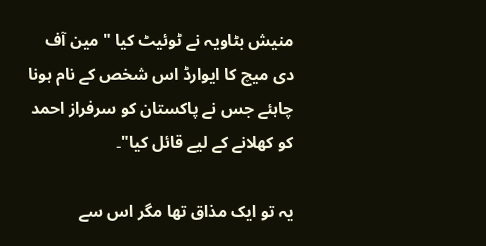منیش بٹاویہ نے ٹوئیٹ کیا " مین آف دی میچ کا ایوارڈ اس شخص کے نام ہونا چاہئے جس نے پاکستان کو سرفراز احمد کو کھلانے کے لیے قائل کیا"۔

یہ تو ایک مذاق تھا مگر اس سے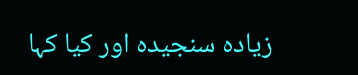زیادہ سنجیدہ اور کیا کہا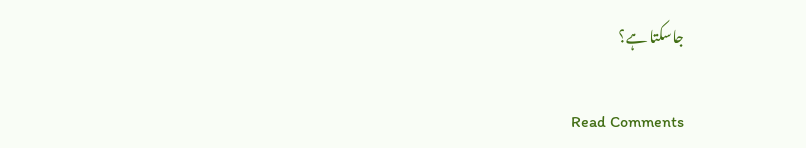جاسکتا ہے؟

Read Comments